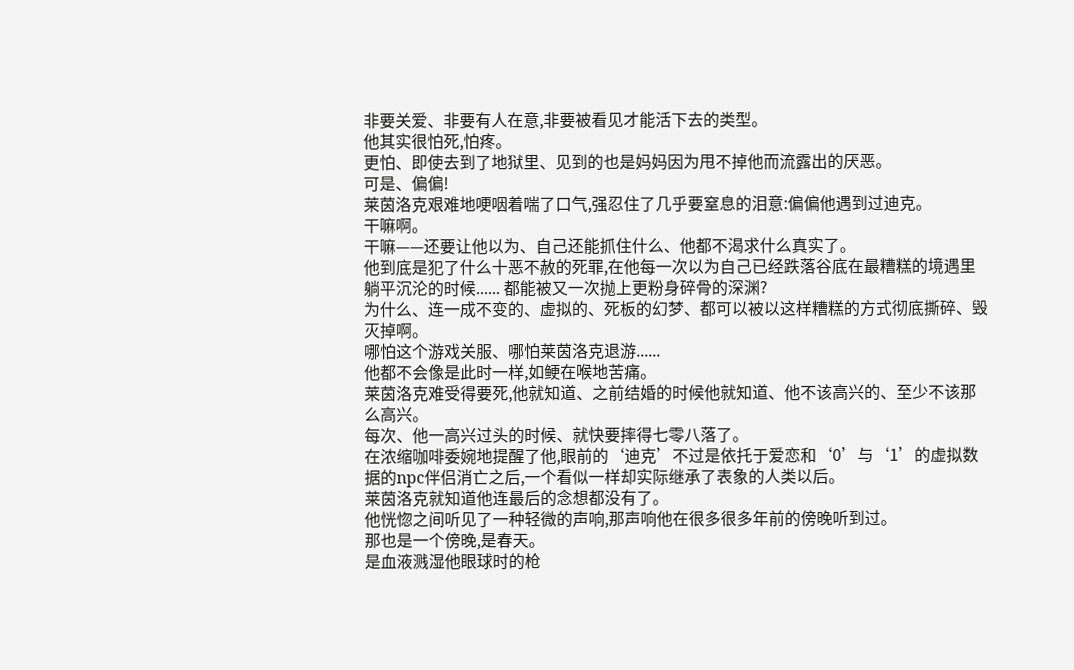非要关爱、非要有人在意,非要被看见才能活下去的类型。
他其实很怕死,怕疼。
更怕、即使去到了地狱里、见到的也是妈妈因为甩不掉他而流露出的厌恶。
可是、偏偏!
莱茵洛克艰难地哽咽着喘了口气,强忍住了几乎要窒息的泪意:偏偏他遇到过迪克。
干嘛啊。
干嘛——还要让他以为、自己还能抓住什么、他都不渴求什么真实了。
他到底是犯了什么十恶不赦的死罪,在他每一次以为自己已经跌落谷底在最糟糕的境遇里躺平沉沦的时候...... 都能被又一次抛上更粉身碎骨的深渊?
为什么、连一成不变的、虚拟的、死板的幻梦、都可以被以这样糟糕的方式彻底撕碎、毁灭掉啊。
哪怕这个游戏关服、哪怕莱茵洛克退游......
他都不会像是此时一样,如鲠在喉地苦痛。
莱茵洛克难受得要死,他就知道、之前结婚的时候他就知道、他不该高兴的、至少不该那么高兴。
每次、他一高兴过头的时候、就快要摔得七零八落了。
在浓缩咖啡委婉地提醒了他,眼前的‘迪克’不过是依托于爱恋和‘0’与‘1’的虚拟数据的npc伴侣消亡之后,一个看似一样却实际继承了表象的人类以后。
莱茵洛克就知道他连最后的念想都没有了。
他恍惚之间听见了一种轻微的声响,那声响他在很多很多年前的傍晚听到过。
那也是一个傍晚,是春天。
是血液溅湿他眼球时的枪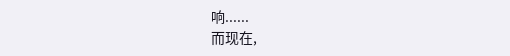响......
而现在,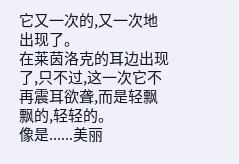它又一次的,又一次地出现了。
在莱茵洛克的耳边出现了,只不过,这一次它不再震耳欲聋,而是轻飘飘的,轻轻的。
像是......美丽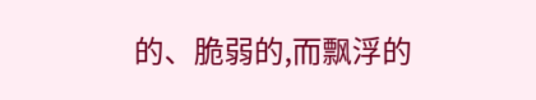的、脆弱的,而飘浮的